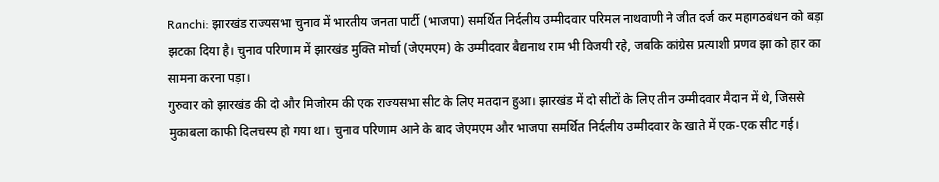Ranchi: झारखंड राज्यसभा चुनाव में भारतीय जनता पार्टी (भाजपा) समर्थित निर्दलीय उम्मीदवार परिमल नाथवाणी ने जीत दर्ज कर महागठबंधन को बड़ा झटका दिया है। चुनाव परिणाम में झारखंड मुक्ति मोर्चा (जेएमएम) के उम्मीदवार बैद्यनाथ राम भी विजयी रहे, जबकि कांग्रेस प्रत्याशी प्रणव झा को हार का सामना करना पड़ा।
गुरुवार को झारखंड की दो और मिजोरम की एक राज्यसभा सीट के लिए मतदान हुआ। झारखंड में दो सीटों के लिए तीन उम्मीदवार मैदान में थे, जिससे मुकाबला काफी दिलचस्प हो गया था। चुनाव परिणाम आने के बाद जेएमएम और भाजपा समर्थित निर्दलीय उम्मीदवार के खाते में एक-एक सीट गई।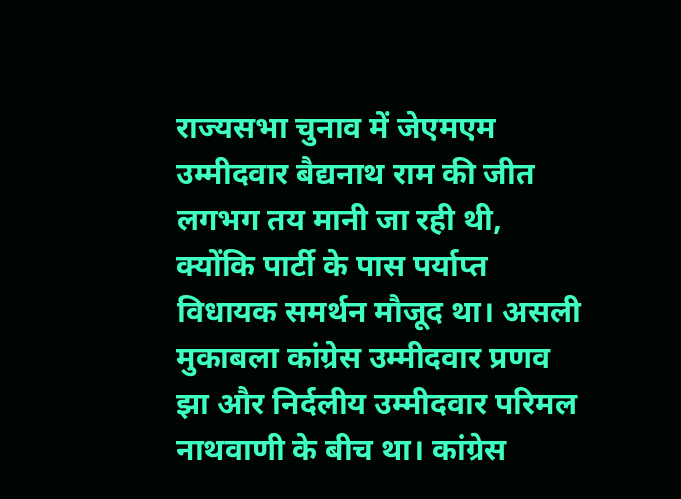राज्यसभा चुनाव में जेएमएम उम्मीदवार बैद्यनाथ राम की जीत लगभग तय मानी जा रही थी, क्योंकि पार्टी के पास पर्याप्त विधायक समर्थन मौजूद था। असली मुकाबला कांग्रेस उम्मीदवार प्रणव झा और निर्दलीय उम्मीदवार परिमल नाथवाणी के बीच था। कांग्रेस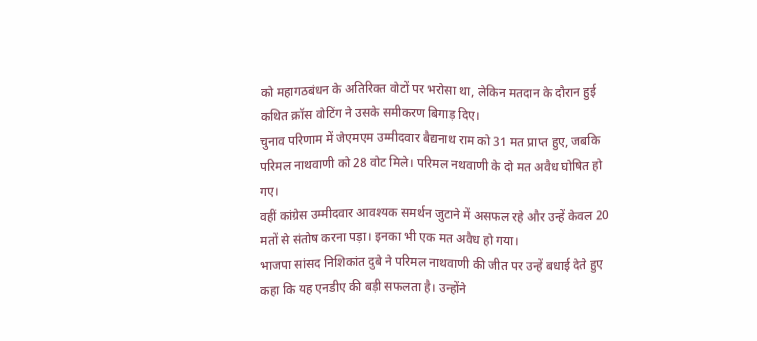को महागठबंधन के अतिरिक्त वोटों पर भरोसा था, लेकिन मतदान के दौरान हुई कथित क्रॉस वोटिंग ने उसके समीकरण बिगाड़ दिए।
चुनाव परिणाम में जेएमएम उम्मीदवार बैद्यनाथ राम को 31 मत प्राप्त हुए, जबकि परिमल नाथवाणी को 28 वोट मिले। परिमल नथवाणी के दो मत अवैध घोषित हो गए।
वहीं कांग्रेस उम्मीदवार आवश्यक समर्थन जुटाने में असफल रहे और उन्हें केवल 20 मतों से संतोष करना पड़ा। इनका भी एक मत अवैध हो गया।
भाजपा सांसद निशिकांत दुबे ने परिमल नाथवाणी की जीत पर उन्हें बधाई देते हुए कहा कि यह एनडीए की बड़ी सफलता है। उन्होंने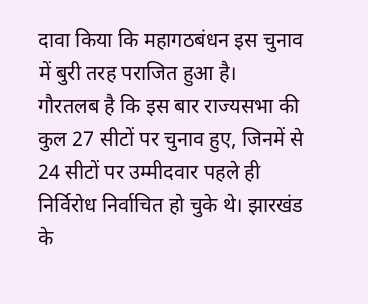दावा किया कि महागठबंधन इस चुनाव में बुरी तरह पराजित हुआ है।
गौरतलब है कि इस बार राज्यसभा की कुल 27 सीटों पर चुनाव हुए, जिनमें से 24 सीटों पर उम्मीदवार पहले ही निर्विरोध निर्वाचित हो चुके थे। झारखंड के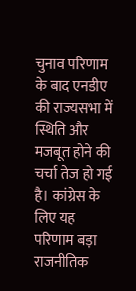चुनाव परिणाम के बाद एनडीए की राज्यसभा में स्थिति और मजबूत होने की चर्चा तेज हो गई है। कांग्रेस के लिए यह परिणाम बड़ा राजनीतिक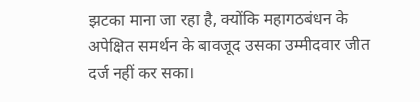झटका माना जा रहा है, क्योंकि महागठबंधन के अपेक्षित समर्थन के बावजूद उसका उम्मीदवार जीत दर्ज नहीं कर सका।